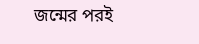জন্মের পরই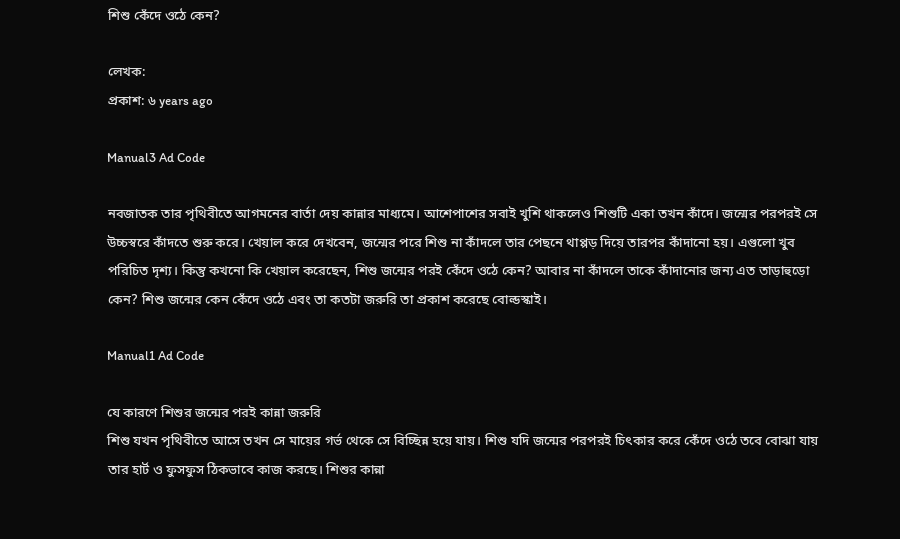শিশু কেঁদে ওঠে কেন?

লেখক:
প্রকাশ: ৬ years ago

Manual3 Ad Code

নবজাতক তার পৃথিবীতে আগমনের বার্তা দেয় কান্নার মাধ্যমে। আশেপাশের সবাই খুশি থাকলেও শিশুটি একা তখন কাঁদে। জন্মের পরপরই সে উচ্চস্বরে কাঁদতে শুরু করে। খেয়াল করে দেখবেন, জন্মের পরে শিশু না কাঁদলে তার পেছনে থাপ্পড় দিয়ে তারপর কাঁদানো হয়। এগুলো খুব পরিচিত দৃশ্য। কিন্তু কখনো কি খেয়াল করেছেন, শিশু জন্মের পরই কেঁদে ওঠে কেন? আবার না কাঁদলে তাকে কাঁদানোর জন্য এত তাড়াহুড়ো কেন? শিশু জন্মের কেন কেঁদে ওঠে এবং তা কতটা জরুরি তা প্রকাশ করেছে বোল্ডস্কাই।

Manual1 Ad Code

যে কারণে শিশুর জন্মের পরই কান্না জরুরি
শিশু যখন পৃথিবীতে আসে তখন সে মায়ের গর্ভ থেকে সে বিচ্ছিন্ন হয়ে যায়। শিশু যদি জন্মের পরপরই চিৎকার করে কেঁদে ওঠে তবে বোঝা যায় তার হার্ট ও ফুসফুস ঠিকভাবে কাজ করছে। শিশুর কান্না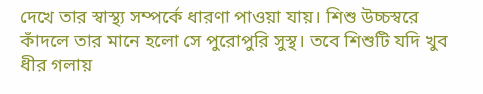দেখে তার স্বাস্থ্য সম্পর্কে ধারণা পাওয়া যায়। শিশু উচ্চস্বরে কাঁদলে তার মানে হলো সে পুরোপুরি সুস্থ। তবে শিশুটি যদি খুব ধীর গলায়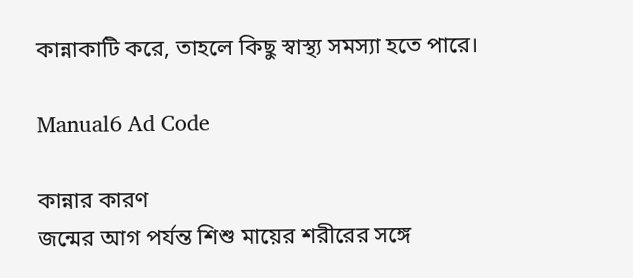কান্নাকাটি করে, তাহলে কিছু স্বাস্থ্য সমস্যা হতে পারে।

Manual6 Ad Code

কান্নার কারণ
জন্মের আগ পর্যন্ত শিশু মায়ের শরীরের সঙ্গে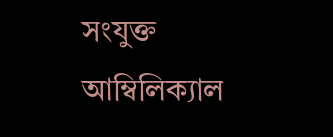সংযুক্ত আম্বিলিক্যাল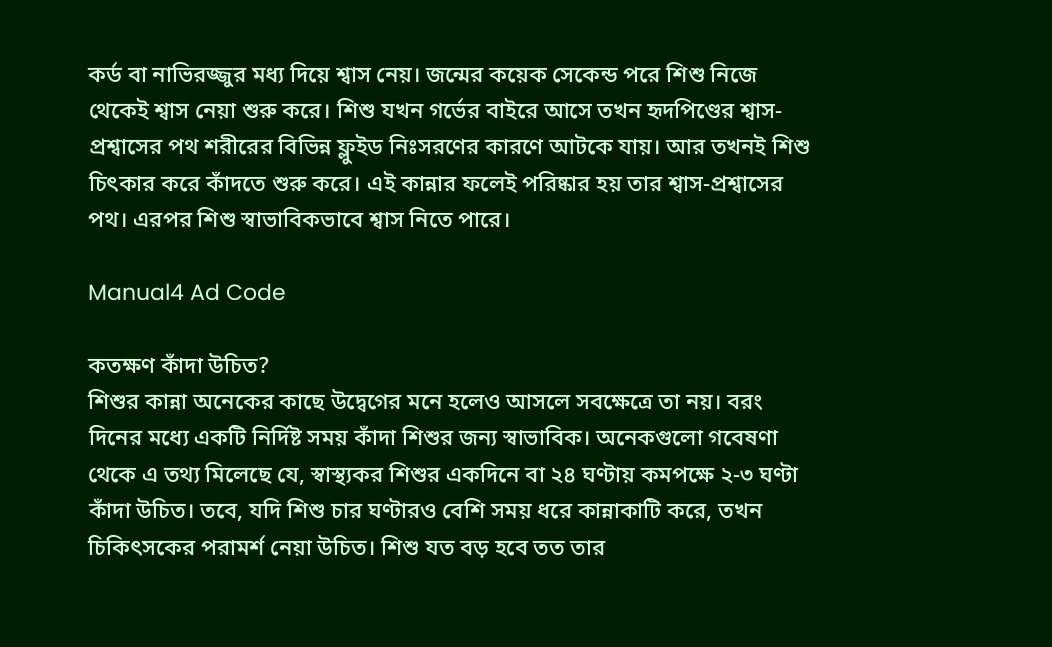কর্ড বা নাভিরজ্জুর মধ্য দিয়ে শ্বাস নেয়। জন্মের কয়েক সেকেন্ড পরে শিশু নিজে থেকেই শ্বাস নেয়া শুরু করে। শিশু যখন গর্ভের বাইরে আসে তখন হৃদপিণ্ডের শ্বাস-প্রশ্বাসের পথ শরীরের বিভিন্ন ফ্লুইড নিঃসরণের কারণে আটকে যায়। আর তখনই শিশু চিৎকার করে কাঁদতে শুরু করে। এই কান্নার ফলেই পরিষ্কার হয় তার শ্বাস-প্রশ্বাসের পথ। এরপর শিশু স্বাভাবিকভাবে শ্বাস নিতে পারে।

Manual4 Ad Code

কতক্ষণ কাঁদা উচিত?
শিশুর কান্না অনেকের কাছে উদ্বেগের মনে হলেও আসলে সবক্ষেত্রে তা নয়। বরং দিনের মধ্যে একটি নির্দিষ্ট সময় কাঁদা শিশুর জন্য স্বাভাবিক। অনেকগুলো গবেষণা থেকে এ তথ্য মিলেছে যে, স্বাস্থ্যকর শিশুর একদিনে বা ২৪ ঘণ্টায় কমপক্ষে ২-৩ ঘণ্টা কাঁদা উচিত। তবে, যদি শিশু চার ঘণ্টারও বেশি সময় ধরে কান্নাকাটি করে, তখন চিকিৎসকের পরামর্শ নেয়া উচিত। শিশু যত বড় হবে তত তার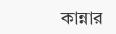কান্নার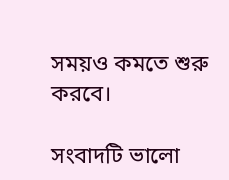সময়ও কমতে শুরু করবে।

সংবাদটি ভালো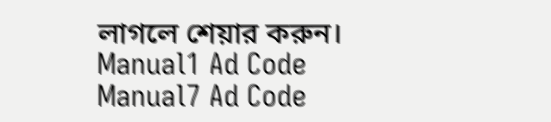লাগলে শেয়ার করুন।
Manual1 Ad Code
Manual7 Ad Code